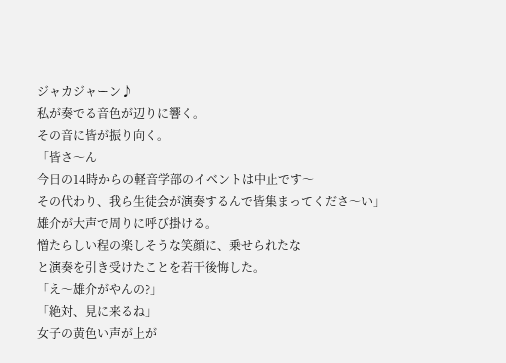ジャカジャーン♪
私が奏でる音色が辺りに響く。
その音に皆が振り向く。
「皆さ〜ん
今日の14時からの軽音学部のイベントは中止です〜
その代わり、我ら生徒会が演奏するんで皆集まってくださ〜い」
雄介が大声で周りに呼び掛ける。
憎たらしい程の楽しそうな笑顔に、乗せられたな
と演奏を引き受けたことを若干後悔した。
「え〜雄介がやんの?」
「絶対、見に来るね」
女子の黄色い声が上が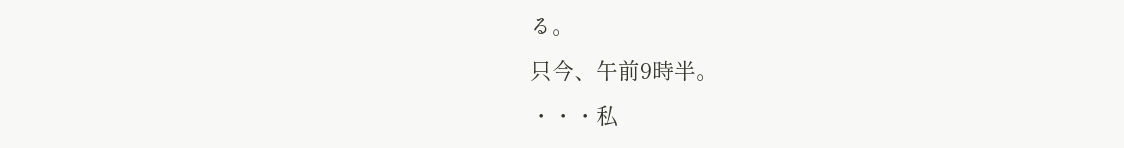る。
只今、午前9時半。
・・・私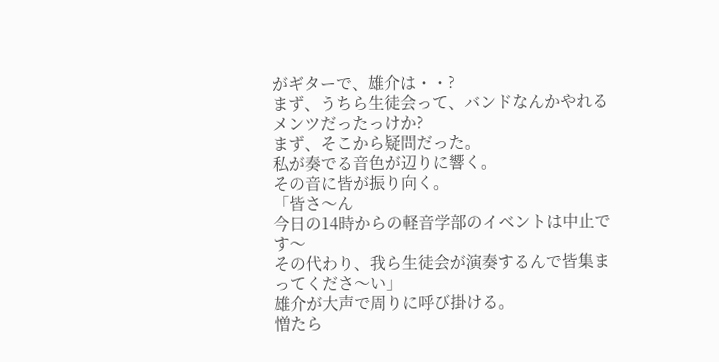がギターで、雄介は・・?
まず、うちら生徒会って、バンドなんかやれるメンツだったっけか?
まず、そこから疑問だった。
私が奏でる音色が辺りに響く。
その音に皆が振り向く。
「皆さ〜ん
今日の14時からの軽音学部のイベントは中止です〜
その代わり、我ら生徒会が演奏するんで皆集まってくださ〜い」
雄介が大声で周りに呼び掛ける。
憎たら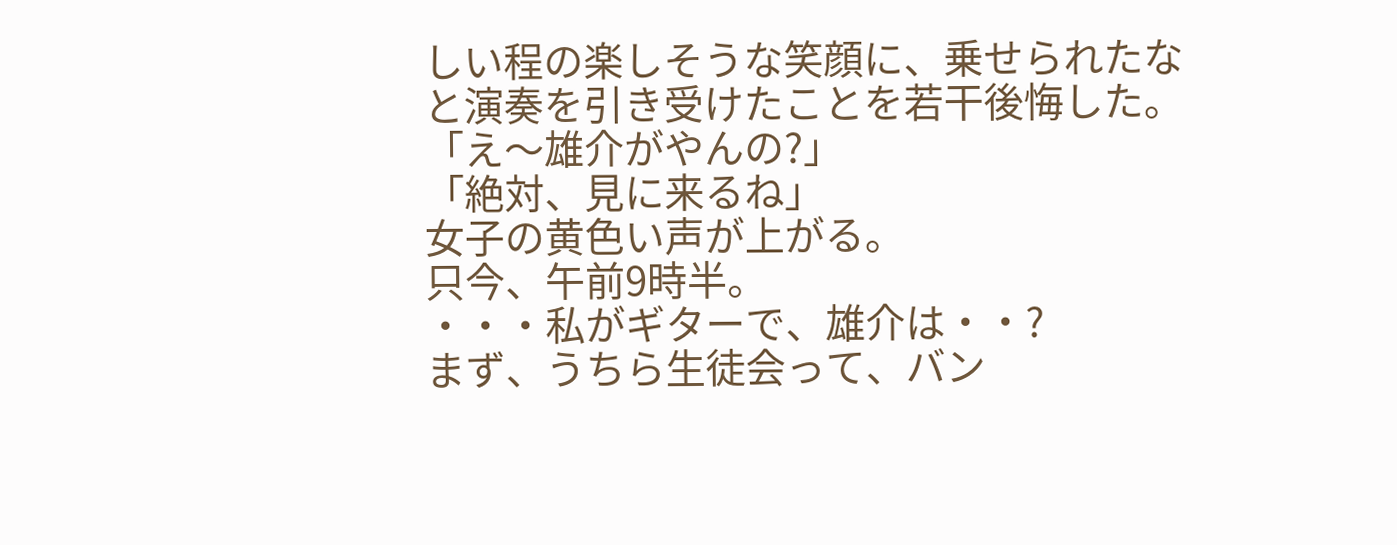しい程の楽しそうな笑顔に、乗せられたな
と演奏を引き受けたことを若干後悔した。
「え〜雄介がやんの?」
「絶対、見に来るね」
女子の黄色い声が上がる。
只今、午前9時半。
・・・私がギターで、雄介は・・?
まず、うちら生徒会って、バン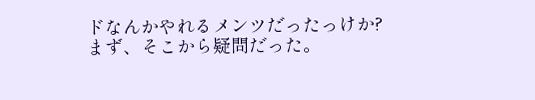ドなんかやれるメンツだったっけか?
まず、そこから疑問だった。